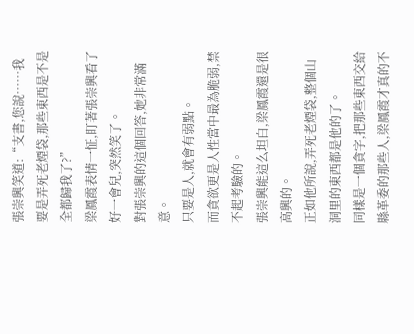張崇興笑道:“支書,您說……我要是弄死老煙袋,那些東西是不是全都歸我了?”
梁鳳霞表情一怔,盯著張崇興看了好一會兒,突然笑了。
對張崇興的這個回答,她非常滿意。
只要是人,就會有弱點。
而貪欲更是人性當中最為脆弱,禁不起考驗的。
張崇興能這么坦白,梁鳳霞還是很高興的。
正如他所說,弄死老煙袋,整個山洞里的東西都是他的了。
同樣是一個貪字,把那些東西交給縣革委的那些人,梁鳳霞才真的不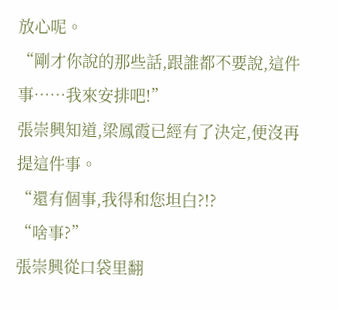放心呢。
“剛才你說的那些話,跟誰都不要說,這件事……我來安排吧!”
張崇興知道,梁鳳霞已經有了決定,便沒再提這件事。
“還有個事,我得和您坦白?!?
“啥事?”
張崇興從口袋里翻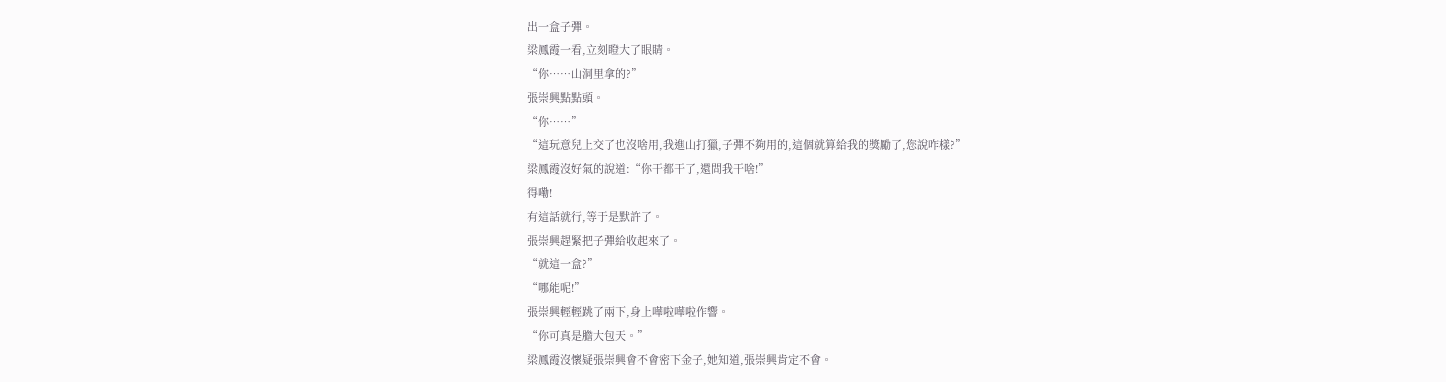出一盒子彈。
梁鳳霞一看,立刻瞪大了眼睛。
“你……山洞里拿的?”
張崇興點點頭。
“你……”
“這玩意兒上交了也沒啥用,我進山打獵,子彈不夠用的,這個就算給我的獎勵了,您說咋樣?”
梁鳳霞沒好氣的說道:“你干都干了,還問我干啥!”
得嘞!
有這話就行,等于是默許了。
張崇興趕緊把子彈給收起來了。
“就這一盒?”
“哪能呢!”
張崇興輕輕跳了兩下,身上嘩啦嘩啦作響。
“你可真是膽大包天。”
梁鳳霞沒懷疑張崇興會不會密下金子,她知道,張崇興肯定不會。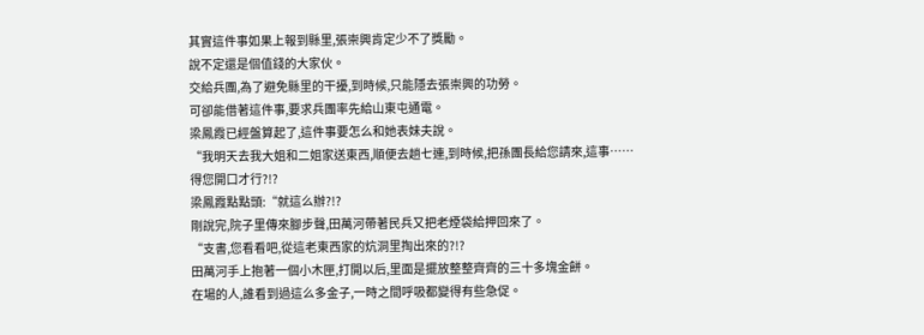其實這件事如果上報到縣里,張崇興肯定少不了獎勵。
說不定還是個值錢的大家伙。
交給兵團,為了避免縣里的干擾,到時候,只能隱去張崇興的功勞。
可卻能借著這件事,要求兵團率先給山東屯通電。
梁鳳霞已經盤算起了,這件事要怎么和她表妹夫說。
“我明天去我大姐和二姐家送東西,順便去趟七連,到時候,把孫團長給您請來,這事……得您開口才行?!?
梁鳳霞點點頭:“就這么辦?!?
剛說完,院子里傳來腳步聲,田萬河帶著民兵又把老煙袋給押回來了。
“支書,您看看吧,從這老東西家的炕洞里掏出來的?!?
田萬河手上抱著一個小木匣,打開以后,里面是擺放整整齊齊的三十多塊金餅。
在場的人,誰看到過這么多金子,一時之間呼吸都變得有些急促。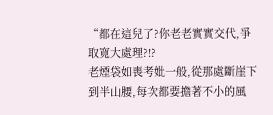“都在這兒了?你老老實實交代,爭取寬大處理?!?
老煙袋如喪考妣一般,從那處斷崖下到半山腰,每次都要擔著不小的風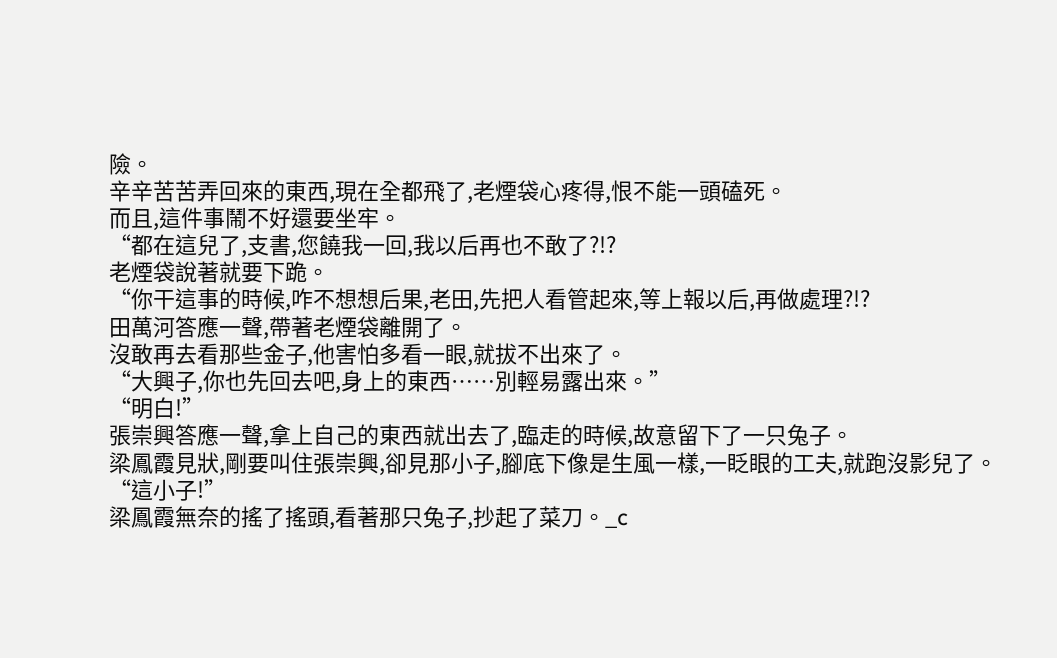險。
辛辛苦苦弄回來的東西,現在全都飛了,老煙袋心疼得,恨不能一頭磕死。
而且,這件事鬧不好還要坐牢。
“都在這兒了,支書,您饒我一回,我以后再也不敢了?!?
老煙袋說著就要下跪。
“你干這事的時候,咋不想想后果,老田,先把人看管起來,等上報以后,再做處理?!?
田萬河答應一聲,帶著老煙袋離開了。
沒敢再去看那些金子,他害怕多看一眼,就拔不出來了。
“大興子,你也先回去吧,身上的東西……別輕易露出來。”
“明白!”
張崇興答應一聲,拿上自己的東西就出去了,臨走的時候,故意留下了一只兔子。
梁鳳霞見狀,剛要叫住張崇興,卻見那小子,腳底下像是生風一樣,一眨眼的工夫,就跑沒影兒了。
“這小子!”
梁鳳霞無奈的搖了搖頭,看著那只兔子,抄起了菜刀。_c